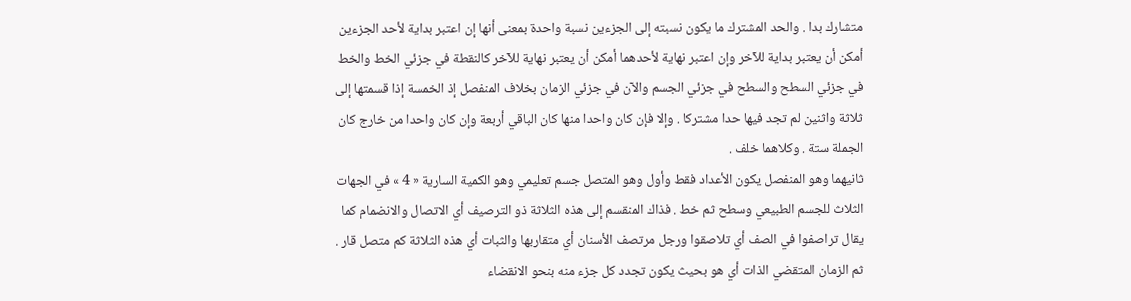متشارك بدا . والحد المشترك ما يكون نسبته إلى الجزءين نسبة واحدة بمعنى أنها إن اعتبر بداية لأحد الجزءين أمكن أن يعتبر بداية للآخر وإن اعتبر نهاية لأحدهما أمكن أن يعتبر نهاية للآخر كالنقطة في جزئي الخط والخط في جزئي السطح والسطح في جزئي الجسم والآن في جزئي الزمان بخلاف المنفصل إذ الخمسة إذا قسمتها إلى ثلاثة واثنين لم تجد فيها حدا مشتركا . وإلا فإن كان واحدا منها كان الباقي أربعة وإن كان واحدا من خارج كان الجملة ستة . وكلاهما خلف .
ثانيهما وهو المنفصل يكون الأعداد فقط وأول وهو المتصل جسم تعليمي وهو الكمية السارية « 4 » في الجهات الثلاث للجسم الطبيعي وسطح ثم خط . فذاك المنقسم إلى هذه الثلاثة ذو الترصيف أي الاتصال والانضمام كما يقال تراصفوا في الصف أي تلاصقوا ورجل مرتصف الأسنان أي متقاربها والثبات أي هذه الثلاثة كم متصل قار .
ثم الزمان المتقضي الذات أي هو بحيث يكون تجدد كل جزء منه بنحو الانقضاء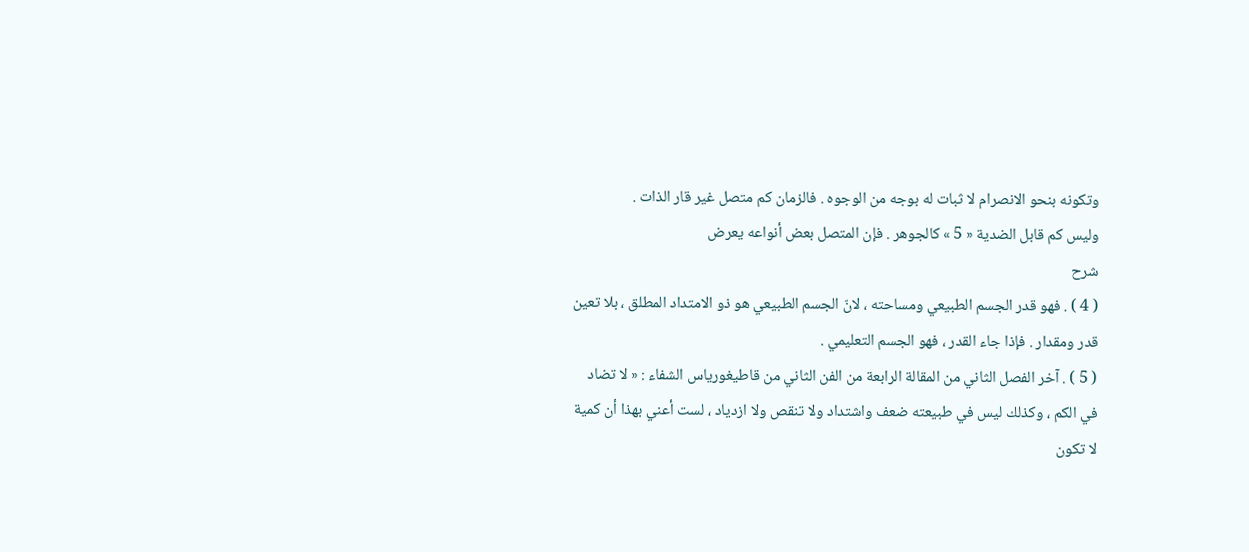وتكونه بنحو الانصرام لا ثبات له بوجه من الوجوه . فالزمان كم متصل غير قار الذات .
وليس كم قابل الضدية « 5 » كالجوهر . فإن المتصل بعض أنواعه يعرض
شرح
( 4 ) . فهو قدر الجسم الطبيعي ومساحته ، لانّ الجسم الطبيعي هو ذو الامتداد المطلق ، بلا تعين قدر ومقدار . فإذا جاء القدر ، فهو الجسم التعليمي .
( 5 ) . آخر الفصل الثاني من المقالة الرابعة من الفن الثاني من قاطيغورياس الشفاء : « لا تضاد في الكم ، وكذلك ليس في طبيعته ضعف واشتداد ولا تنقص ولا ازدياد ، لست أعني بهذا أن كمية لا تكون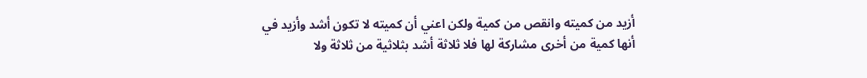أزيد من كميته وانقص من كمية ولكن اعني أن كميته لا تكون أشد وأزيد في أنها كمية من أخرى مشاركة لها فلا ثلاثة أشد بثلاثية من ثلاثة ولا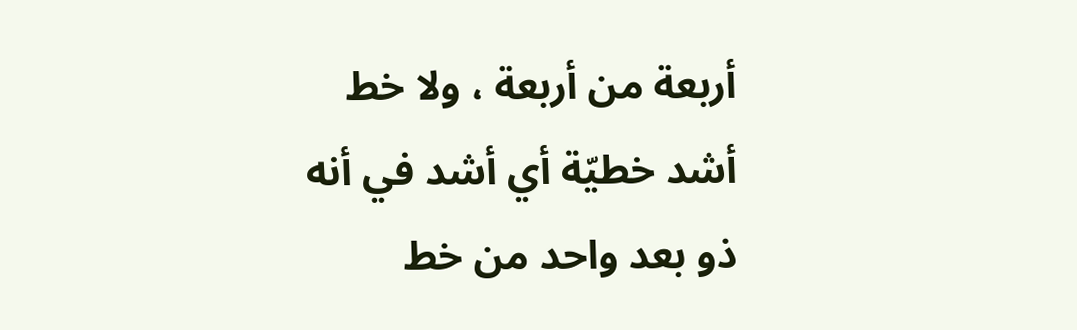أربعة من أربعة ، ولا خط أشد خطيّة أي أشد في أنه ذو بعد واحد من خط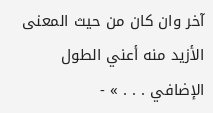آخر وان كان من حيث المعنى الأزيد منه أعني الطول الإضافي . . . » -